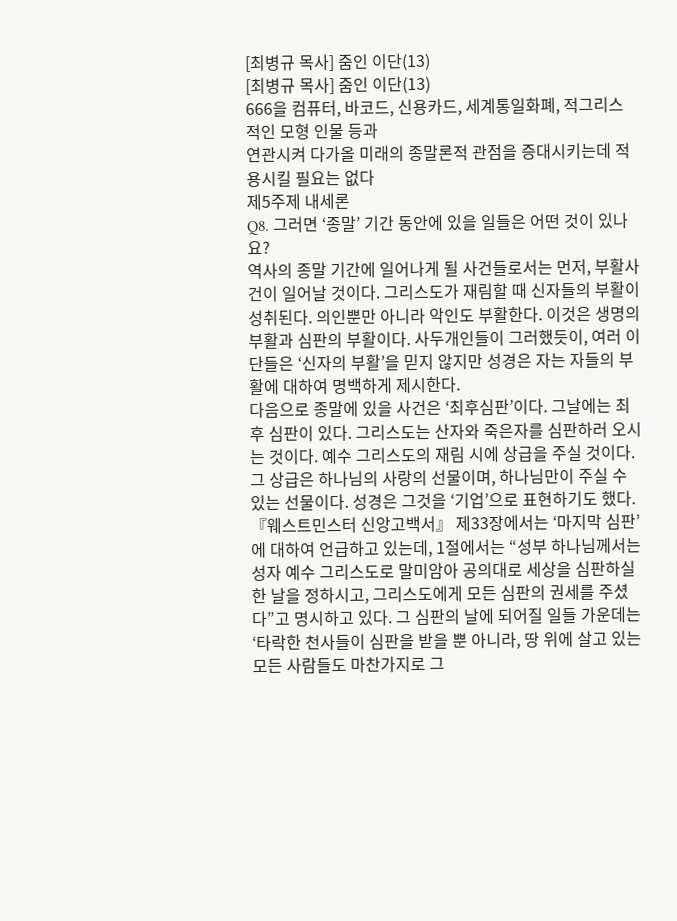[최병규 목사] 줌인 이단(13)
[최병규 목사] 줌인 이단(13)
666을 컴퓨터, 바코드, 신용카드, 세계통일화폐, 적그리스적인 모형 인물 등과
연관시켜 다가올 미래의 종말론적 관점을 증대시키는데 적용시킬 필요는 없다
제5주제 내세론
Q8. 그러면 ‘종말’ 기간 동안에 있을 일들은 어떤 것이 있나요?
역사의 종말 기간에 일어나게 될 사건들로서는 먼저, 부활사건이 일어날 것이다. 그리스도가 재림할 때 신자들의 부활이 성취된다. 의인뿐만 아니라 악인도 부활한다. 이것은 생명의 부활과 심판의 부활이다. 사두개인들이 그러했듯이, 여러 이단들은 ‘신자의 부활’을 믿지 않지만 성경은 자는 자들의 부활에 대하여 명백하게 제시한다.
다음으로 종말에 있을 사건은 ‘최후심판’이다. 그날에는 최후 심판이 있다. 그리스도는 산자와 죽은자를 심판하러 오시는 것이다. 예수 그리스도의 재림 시에 상급을 주실 것이다. 그 상급은 하나님의 사랑의 선물이며, 하나님만이 주실 수 있는 선물이다. 성경은 그것을 ‘기업’으로 표현하기도 했다. 『웨스트민스터 신앙고백서』 제33장에서는 ‘마지막 심판’에 대하여 언급하고 있는데, 1절에서는 “성부 하나님께서는 성자 예수 그리스도로 말미암아 공의대로 세상을 심판하실 한 날을 정하시고, 그리스도에게 모든 심판의 권세를 주셨다”고 명시하고 있다. 그 심판의 날에 되어질 일들 가운데는 ‘타락한 천사들이 심판을 받을 뿐 아니라, 땅 위에 살고 있는 모든 사람들도 마찬가지로 그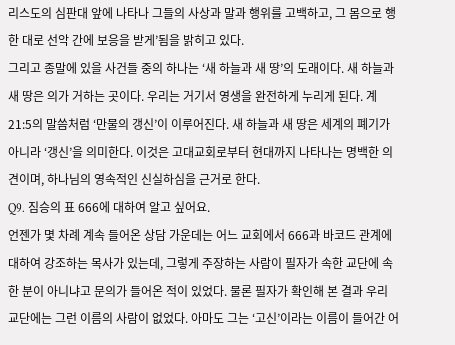리스도의 심판대 앞에 나타나 그들의 사상과 말과 행위를 고백하고, 그 몸으로 행한 대로 선악 간에 보응을 받게’됨을 밝히고 있다.
그리고 종말에 있을 사건들 중의 하나는 ‘새 하늘과 새 땅’의 도래이다. 새 하늘과 새 땅은 의가 거하는 곳이다. 우리는 거기서 영생을 완전하게 누리게 된다. 계 21:5의 말씀처럼 ‘만물의 갱신’이 이루어진다. 새 하늘과 새 땅은 세계의 폐기가 아니라 ‘갱신’을 의미한다. 이것은 고대교회로부터 현대까지 나타나는 명백한 의견이며, 하나님의 영속적인 신실하심을 근거로 한다.
Q9. 짐승의 표 666에 대하여 알고 싶어요.
언젠가 몇 차례 계속 들어온 상담 가운데는 어느 교회에서 666과 바코드 관계에 대하여 강조하는 목사가 있는데, 그렇게 주장하는 사람이 필자가 속한 교단에 속한 분이 아니냐고 문의가 들어온 적이 있었다. 물론 필자가 확인해 본 결과 우리 교단에는 그런 이름의 사람이 없었다. 아마도 그는 ‘고신’이라는 이름이 들어간 어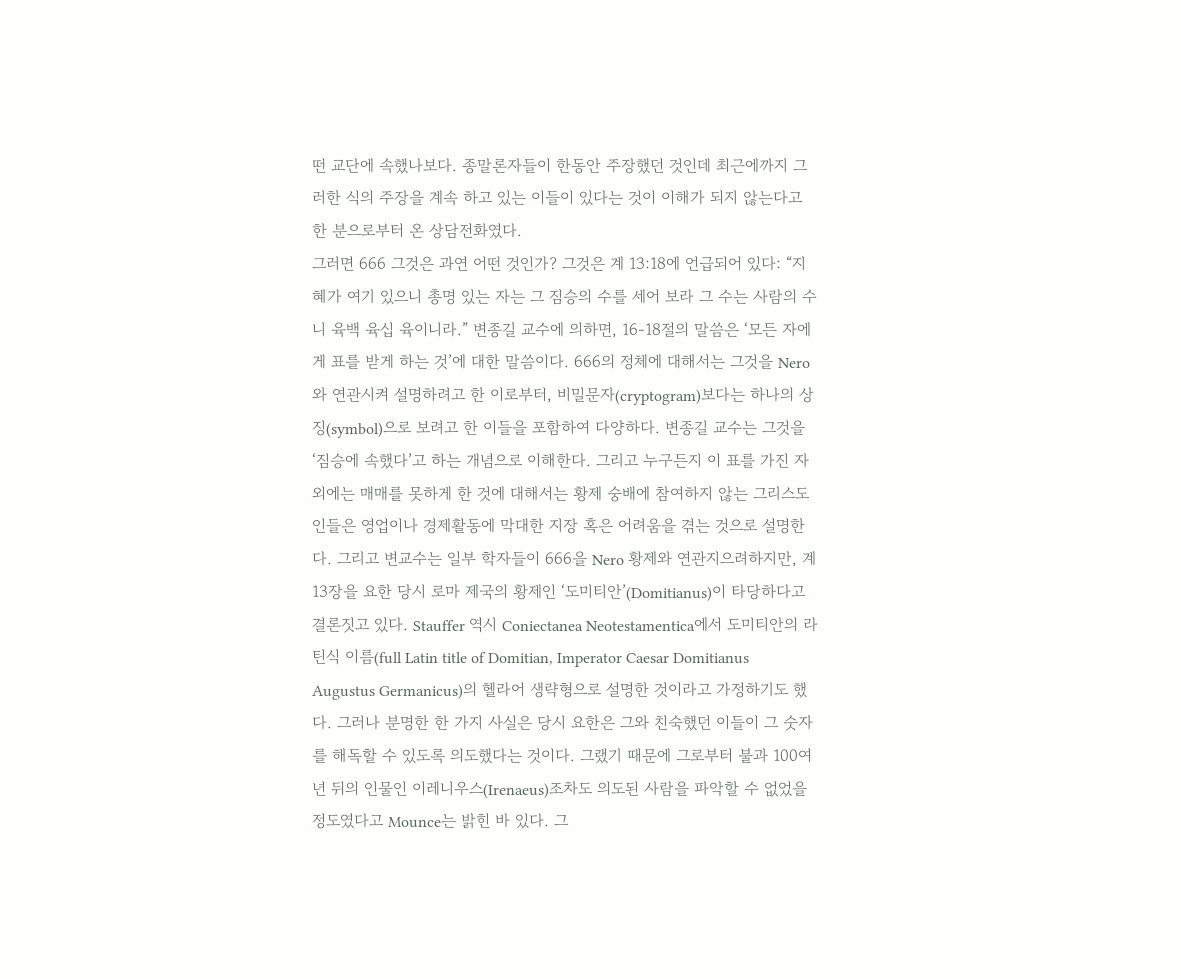떤 교단에 속했나보다. 종말론자들이 한동안 주장했던 것인데 최근에까지 그러한 식의 주장을 계속 하고 있는 이들이 있다는 것이 이해가 되지 않는다고 한 분으로부터 온 상담전화였다.
그러면 666 그것은 과연 어떤 것인가? 그것은 계 13:18에 언급되어 있다: “지혜가 여기 있으니 총명 있는 자는 그 짐승의 수를 세어 보라 그 수는 사람의 수니 육백 육십 육이니라.” 변종길 교수에 의하면, 16-18절의 말씀은 ‘모든 자에게 표를 받게 하는 것’에 대한 말씀이다. 666의 정체에 대해서는 그것을 Nero와 연관시켜 설명하려고 한 이로부터, 비밀문자(cryptogram)보다는 하나의 상징(symbol)으로 보려고 한 이들을 포함하여 다양하다. 변종길 교수는 그것을 ‘짐승에 속했다’고 하는 개념으로 이해한다. 그리고 누구든지 이 표를 가진 자 외에는 매매를 못하게 한 것에 대해서는 황제 숭배에 참여하지 않는 그리스도인들은 영업이나 경제활동에 막대한 지장 혹은 어려움을 겪는 것으로 설명한다. 그리고 변교수는 일부 학자들이 666을 Nero 황제와 연관지으려하지만, 계13장을 요한 당시 로마 제국의 황제인 ‘도미티안’(Domitianus)이 타당하다고 결론짓고 있다. Stauffer 역시 Coniectanea Neotestamentica에서 도미티안의 라틴식 이름(full Latin title of Domitian, Imperator Caesar Domitianus Augustus Germanicus)의 헬라어 생략형으로 설명한 것이라고 가정하기도 했다. 그러나 분명한 한 가지 사실은 당시 요한은 그와 친숙했던 이들이 그 숫자를 해독할 수 있도록 의도했다는 것이다. 그랬기 때문에 그로부터 불과 100여 년 뒤의 인물인 이레니우스(Irenaeus)조차도 의도된 사람을 파악할 수 없었을 정도였다고 Mounce는 밝힌 바 있다. 그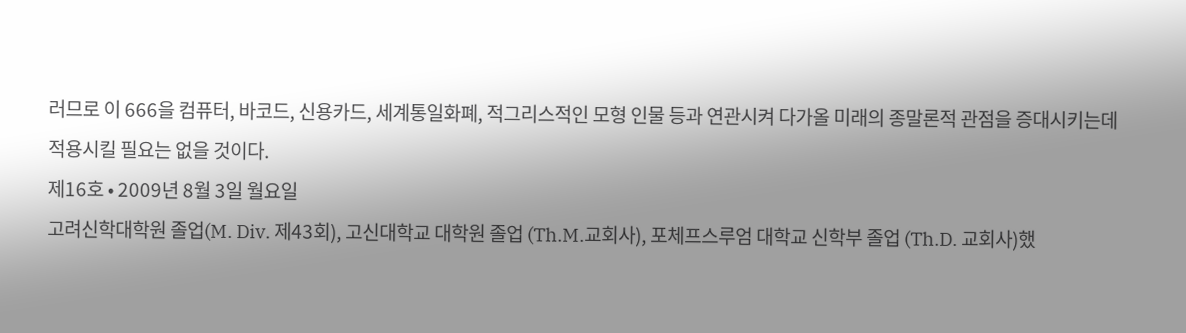러므로 이 666을 컴퓨터, 바코드, 신용카드, 세계통일화폐, 적그리스적인 모형 인물 등과 연관시켜 다가올 미래의 종말론적 관점을 증대시키는데 적용시킬 필요는 없을 것이다.
제16호 • 2009년 8월 3일 월요일
고려신학대학원 졸업(M. Div. 제43회), 고신대학교 대학원 졸업 (Th.M.교회사), 포체프스루엄 대학교 신학부 졸업 (Th.D. 교회사)했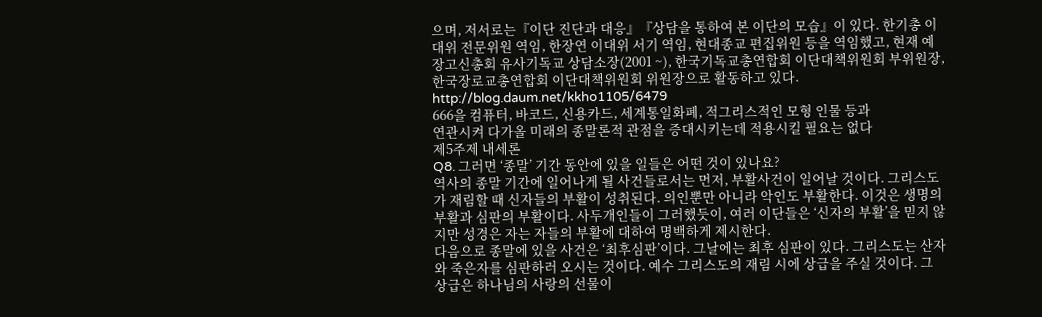으며, 저서로는『이단 진단과 대응』『상담을 통하여 본 이단의 모습』이 있다. 한기총 이대위 전문위원 역임, 한장연 이대위 서기 역임, 현대종교 편집위원 등을 역임했고, 현재 예장고신총회 유사기독교 상담소장(2001 ~), 한국기독교총연합회 이단대책위원회 부위원장, 한국장로교총연합회 이단대책위원회 위원장으로 활동하고 있다.
http://blog.daum.net/kkho1105/6479
666을 컴퓨터, 바코드, 신용카드, 세계통일화폐, 적그리스적인 모형 인물 등과
연관시켜 다가올 미래의 종말론적 관점을 증대시키는데 적용시킬 필요는 없다
제5주제 내세론
Q8. 그러면 ‘종말’ 기간 동안에 있을 일들은 어떤 것이 있나요?
역사의 종말 기간에 일어나게 될 사건들로서는 먼저, 부활사건이 일어날 것이다. 그리스도가 재림할 때 신자들의 부활이 성취된다. 의인뿐만 아니라 악인도 부활한다. 이것은 생명의 부활과 심판의 부활이다. 사두개인들이 그러했듯이, 여러 이단들은 ‘신자의 부활’을 믿지 않지만 성경은 자는 자들의 부활에 대하여 명백하게 제시한다.
다음으로 종말에 있을 사건은 ‘최후심판’이다. 그날에는 최후 심판이 있다. 그리스도는 산자와 죽은자를 심판하러 오시는 것이다. 예수 그리스도의 재림 시에 상급을 주실 것이다. 그 상급은 하나님의 사랑의 선물이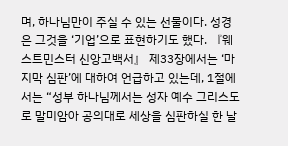며, 하나님만이 주실 수 있는 선물이다. 성경은 그것을 ‘기업’으로 표현하기도 했다. 『웨스트민스터 신앙고백서』 제33장에서는 ‘마지막 심판’에 대하여 언급하고 있는데, 1절에서는 “성부 하나님께서는 성자 예수 그리스도로 말미암아 공의대로 세상을 심판하실 한 날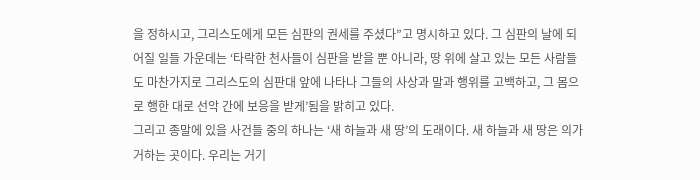을 정하시고, 그리스도에게 모든 심판의 권세를 주셨다”고 명시하고 있다. 그 심판의 날에 되어질 일들 가운데는 ‘타락한 천사들이 심판을 받을 뿐 아니라, 땅 위에 살고 있는 모든 사람들도 마찬가지로 그리스도의 심판대 앞에 나타나 그들의 사상과 말과 행위를 고백하고, 그 몸으로 행한 대로 선악 간에 보응을 받게’됨을 밝히고 있다.
그리고 종말에 있을 사건들 중의 하나는 ‘새 하늘과 새 땅’의 도래이다. 새 하늘과 새 땅은 의가 거하는 곳이다. 우리는 거기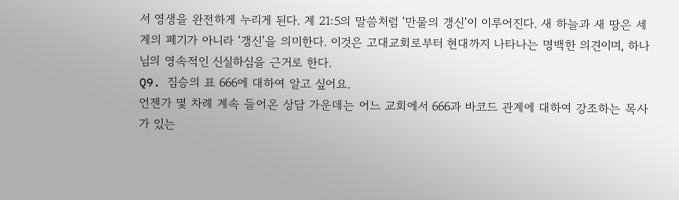서 영생을 완전하게 누리게 된다. 계 21:5의 말씀처럼 ‘만물의 갱신’이 이루어진다. 새 하늘과 새 땅은 세계의 폐기가 아니라 ‘갱신’을 의미한다. 이것은 고대교회로부터 현대까지 나타나는 명백한 의견이며, 하나님의 영속적인 신실하심을 근거로 한다.
Q9. 짐승의 표 666에 대하여 알고 싶어요.
언젠가 몇 차례 계속 들어온 상담 가운데는 어느 교회에서 666과 바코드 관계에 대하여 강조하는 목사가 있는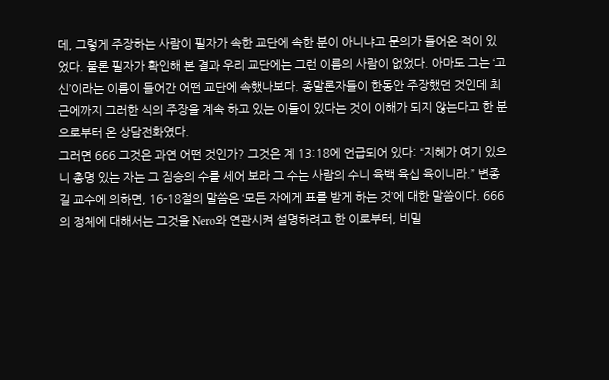데, 그렇게 주장하는 사람이 필자가 속한 교단에 속한 분이 아니냐고 문의가 들어온 적이 있었다. 물론 필자가 확인해 본 결과 우리 교단에는 그런 이름의 사람이 없었다. 아마도 그는 ‘고신’이라는 이름이 들어간 어떤 교단에 속했나보다. 종말론자들이 한동안 주장했던 것인데 최근에까지 그러한 식의 주장을 계속 하고 있는 이들이 있다는 것이 이해가 되지 않는다고 한 분으로부터 온 상담전화였다.
그러면 666 그것은 과연 어떤 것인가? 그것은 계 13:18에 언급되어 있다: “지혜가 여기 있으니 총명 있는 자는 그 짐승의 수를 세어 보라 그 수는 사람의 수니 육백 육십 육이니라.” 변종길 교수에 의하면, 16-18절의 말씀은 ‘모든 자에게 표를 받게 하는 것’에 대한 말씀이다. 666의 정체에 대해서는 그것을 Nero와 연관시켜 설명하려고 한 이로부터, 비밀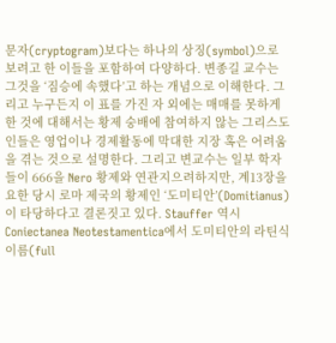문자(cryptogram)보다는 하나의 상징(symbol)으로 보려고 한 이들을 포함하여 다양하다. 변종길 교수는 그것을 ‘짐승에 속했다’고 하는 개념으로 이해한다. 그리고 누구든지 이 표를 가진 자 외에는 매매를 못하게 한 것에 대해서는 황제 숭배에 참여하지 않는 그리스도인들은 영업이나 경제활동에 막대한 지장 혹은 어려움을 겪는 것으로 설명한다. 그리고 변교수는 일부 학자들이 666을 Nero 황제와 연관지으려하지만, 계13장을 요한 당시 로마 제국의 황제인 ‘도미티안’(Domitianus)이 타당하다고 결론짓고 있다. Stauffer 역시 Coniectanea Neotestamentica에서 도미티안의 라틴식 이름(full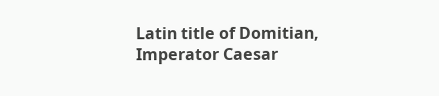Latin title of Domitian, Imperator Caesar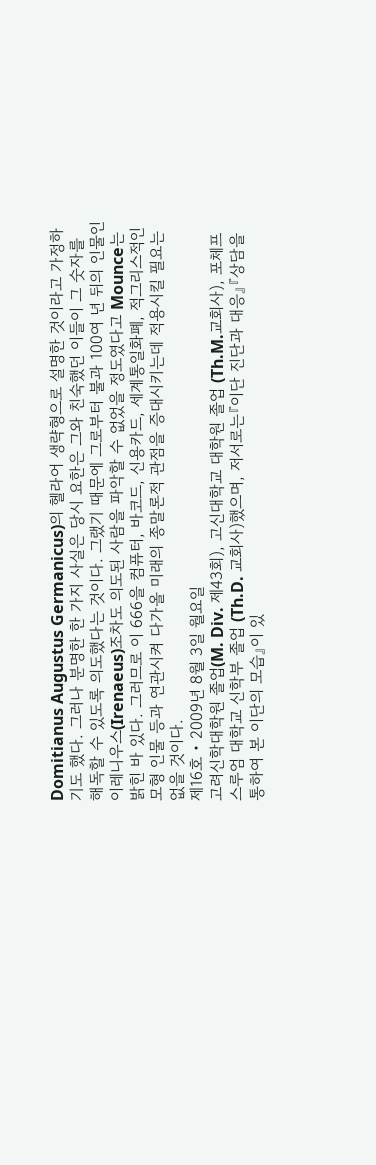Domitianus Augustus Germanicus)의 헬라어 생략형으로 설명한 것이라고 가정하기도 했다. 그러나 분명한 한 가지 사실은 당시 요한은 그와 친숙했던 이들이 그 숫자를 해독할 수 있도록 의도했다는 것이다. 그랬기 때문에 그로부터 불과 100여 년 뒤의 인물인 이레니우스(Irenaeus)조차도 의도된 사람을 파악할 수 없었을 정도였다고 Mounce는 밝힌 바 있다. 그러므로 이 666을 컴퓨터, 바코드, 신용카드, 세계통일화폐, 적그리스적인 모형 인물 등과 연관시켜 다가올 미래의 종말론적 관점을 증대시키는데 적용시킬 필요는 없을 것이다.
제16호 • 2009년 8월 3일 월요일
고려신학대학원 졸업(M. Div. 제43회), 고신대학교 대학원 졸업 (Th.M.교회사), 포체프스루엄 대학교 신학부 졸업 (Th.D. 교회사)했으며, 저서로는『이단 진단과 대응』『상담을 통하여 본 이단의 모습』이 있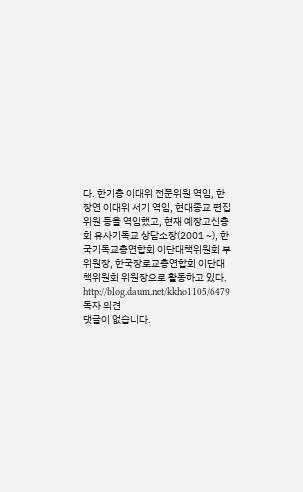다. 한기총 이대위 전문위원 역임, 한장연 이대위 서기 역임, 현대종교 편집위원 등을 역임했고, 현재 예장고신총회 유사기독교 상담소장(2001 ~), 한국기독교총연합회 이단대책위원회 부위원장, 한국장로교총연합회 이단대책위원회 위원장으로 활동하고 있다.
http://blog.daum.net/kkho1105/6479
독자 의견
댓글이 없습니다.